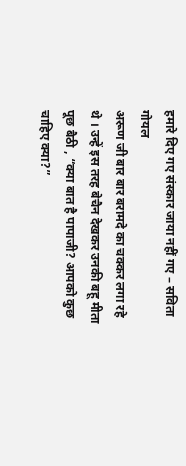हमारे दिए गए संस्कार जाया नहीं गए – सविता गोयल
अरूण जी बार बार बरामदे का चक्कर लगा रहे थे । उन्हें इस तरह बेचैन देखकर उनकी बहू मीता पूछ बैठी , “क्या बात है पापाजी? आपको कुछ चाहिए क्या?”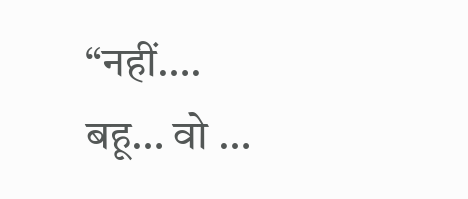“नहीं…. बहू… वो …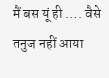मैं बस यूं ही …. वैसे तनुज नहीं आया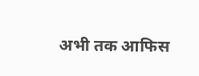अभी तक आफिस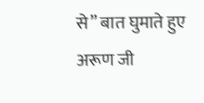से” बात घुमाते हुए अरूण जी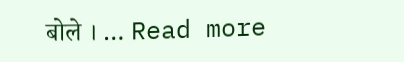बोले । … Read more